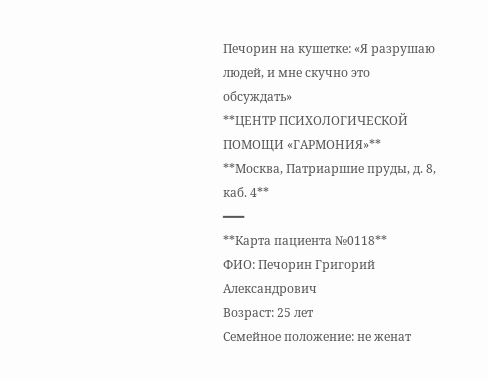Печорин на кушетке: «Я разрушаю людей, и мне скучно это обсуждать»
**ЦЕНТР ПСИХОЛОГИЧЕСКОЙ ПОМОЩИ «ГАРМОНИЯ»**
**Москва, Патриаршие пруды, д. 8, каб. 4**
━━━
**Карта пациента №0118**
ФИО: Печорин Григорий Александрович
Возраст: 25 лет
Семейное положение: не женат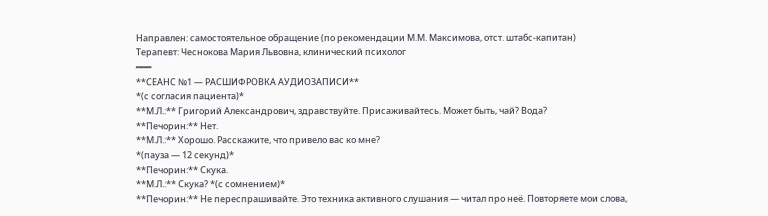Направлен: самостоятельное обращение (по рекомендации М.М. Максимова, отст. штабс-капитан)
Терапевт: Чеснокова Мария Львовна, клинический психолог
━━━
**СЕАНС №1 — РАСШИФРОВКА АУДИОЗАПИСИ**
*(с согласия пациента)*
**М.Л.:** Григорий Александрович, здравствуйте. Присаживайтесь. Может быть, чай? Вода?
**Печорин:** Нет.
**М.Л.:** Хорошо. Расскажите, что привело вас ко мне?
*(пауза — 12 секунд)*
**Печорин:** Скука.
**М.Л.:** Скука? *(с сомнением)*
**Печорин:** Не переспрашивайте. Это техника активного слушания — читал про неё. Повторяете мои слова,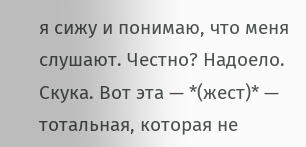я сижу и понимаю, что меня слушают. Честно? Надоело. Скука. Вот эта — *(жест)* — тотальная, которая не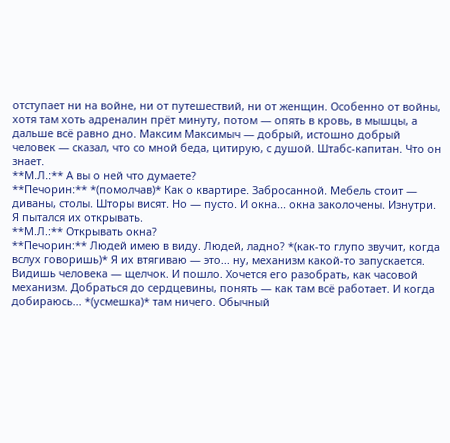отступает ни на войне, ни от путешествий, ни от женщин. Особенно от войны, хотя там хоть адреналин прёт минуту, потом — опять в кровь, в мышцы, а дальше всё равно дно. Максим Максимыч — добрый, истошно добрый человек — сказал, что со мной беда, цитирую, с душой. Штабс-капитан. Что он знает.
**М.Л.:** А вы о ней что думаете?
**Печорин:** *(помолчав)* Как о квартире. Забросанной. Мебель стоит — диваны, столы. Шторы висят. Но — пусто. И окна... окна заколочены. Изнутри.
Я пытался их открывать.
**М.Л.:** Открывать окна?
**Печорин:** Людей имею в виду. Людей, ладно? *(как-то глупо звучит, когда вслух говоришь)* Я их втягиваю — это... ну, механизм какой-то запускается. Видишь человека — щелчок. И пошло. Хочется его разобрать, как часовой механизм. Добраться до сердцевины, понять — как там всё работает. И когда добираюсь... *(усмешка)* там ничего. Обычный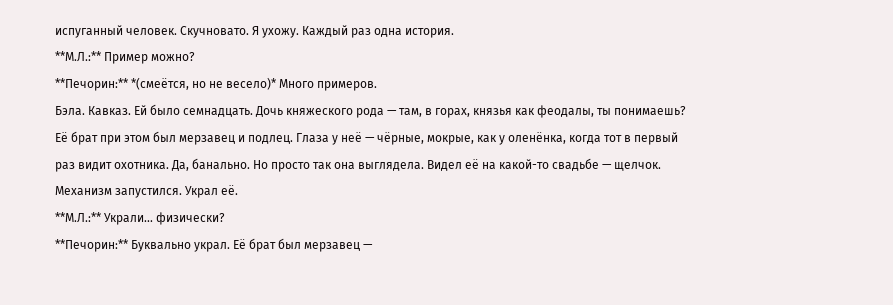испуганный человек. Скучновато. Я ухожу. Каждый раз одна история.
**М.Л.:** Пример можно?
**Печорин:** *(смеётся, но не весело)* Много примеров.
Бэла. Кавказ. Ей было семнадцать. Дочь княжеского рода — там, в горах, князья как феодалы, ты понимаешь? Её брат при этом был мерзавец и подлец. Глаза у неё — чёрные, мокрые, как у оленёнка, когда тот в первый раз видит охотника. Да, банально. Но просто так она выглядела. Видел её на какой-то свадьбе — щелчок. Механизм запустился. Украл её.
**М.Л.:** Украли... физически?
**Печорин:** Буквально украл. Её брат был мерзавец —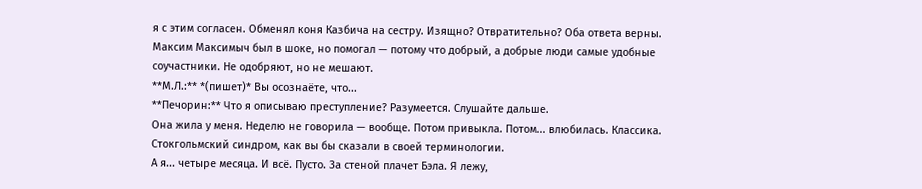я с этим согласен. Обменял коня Казбича на сестру. Изящно? Отвратительно? Оба ответа верны. Максим Максимыч был в шоке, но помогал — потому что добрый, а добрые люди самые удобные соучастники. Не одобряют, но не мешают.
**М.Л.:** *(пишет)* Вы осознаёте, что...
**Печорин:** Что я описываю преступление? Разумеется. Слушайте дальше.
Она жила у меня. Неделю не говорила — вообще. Потом привыкла. Потом... влюбилась. Классика. Стокгольмский синдром, как вы бы сказали в своей терминологии.
А я... четыре месяца. И всё. Пусто. За стеной плачет Бэла. Я лежу,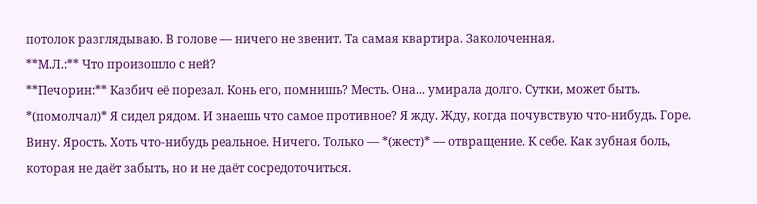потолок разглядываю. В голове — ничего не звенит. Та самая квартира. Заколоченная.
**М.Л.:** Что произошло с ней?
**Печорин:** Казбич её порезал. Конь его, помнишь? Месть. Она... умирала долго. Сутки, может быть. *(помолчал)* Я сидел рядом. И знаешь что самое противное? Я жду. Жду, когда почувствую что-нибудь. Горе. Вину. Ярость. Хоть что-нибудь реальное. Ничего. Только — *(жест)* — отвращение. К себе. Как зубная боль, которая не даёт забыть, но и не даёт сосредоточиться.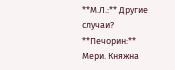**М.Л.:** Другие случаи?
**Печорин:** Мери. Княжна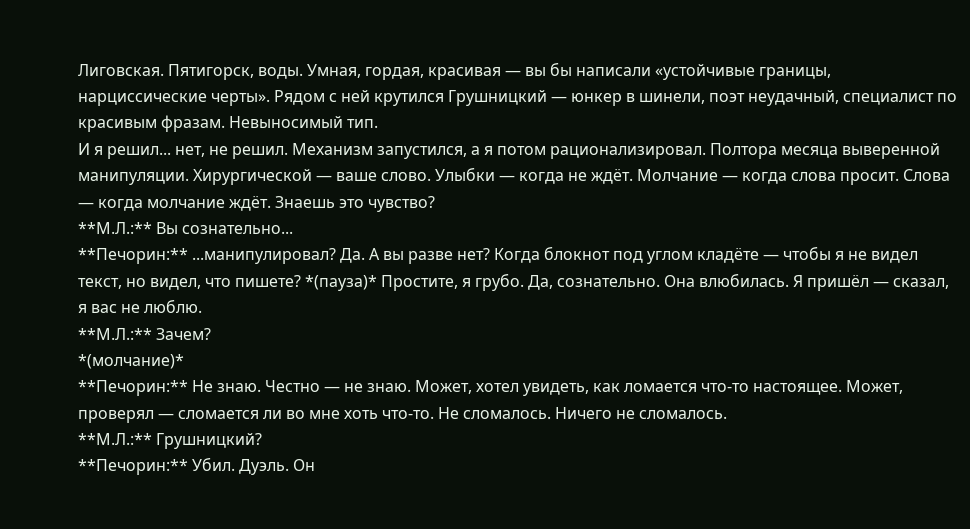Лиговская. Пятигорск, воды. Умная, гордая, красивая — вы бы написали «устойчивые границы, нарциссические черты». Рядом с ней крутился Грушницкий — юнкер в шинели, поэт неудачный, специалист по красивым фразам. Невыносимый тип.
И я решил... нет, не решил. Механизм запустился, а я потом рационализировал. Полтора месяца выверенной манипуляции. Хирургической — ваше слово. Улыбки — когда не ждёт. Молчание — когда слова просит. Слова — когда молчание ждёт. Знаешь это чувство?
**М.Л.:** Вы сознательно...
**Печорин:** ...манипулировал? Да. А вы разве нет? Когда блокнот под углом кладёте — чтобы я не видел текст, но видел, что пишете? *(пауза)* Простите, я грубо. Да, сознательно. Она влюбилась. Я пришёл — сказал, я вас не люблю.
**М.Л.:** Зачем?
*(молчание)*
**Печорин:** Не знаю. Честно — не знаю. Может, хотел увидеть, как ломается что-то настоящее. Может, проверял — сломается ли во мне хоть что-то. Не сломалось. Ничего не сломалось.
**М.Л.:** Грушницкий?
**Печорин:** Убил. Дуэль. Он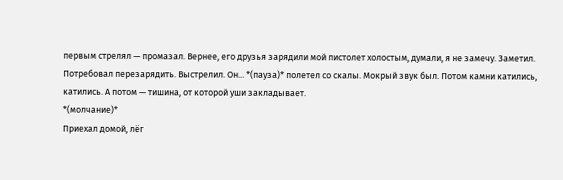первым стрелял — промазал. Вернее, его друзья зарядили мой пистолет холостым, думали, я не замечу. Заметил. Потребовал перезарядить. Выстрелил. Он... *(пауза)* полетел со скалы. Мокрый звук был. Потом камни катились, катились. А потом — тишина, от которой уши закладывает.
*(молчание)*
Приехал домой, лёг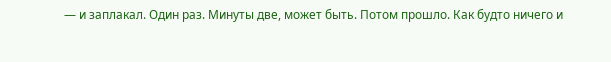— и заплакал. Один раз. Минуты две, может быть. Потом прошло. Как будто ничего и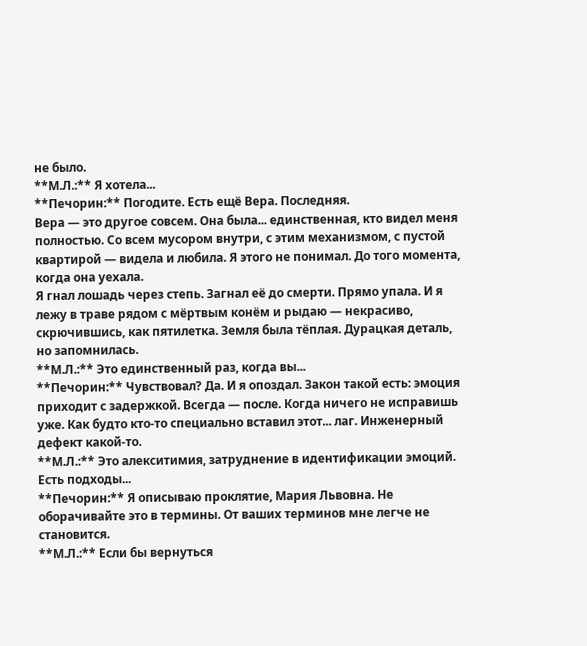не было.
**М.Л.:** Я хотела...
**Печорин:** Погодите. Есть ещё Вера. Последняя.
Вера — это другое совсем. Она была... единственная, кто видел меня полностью. Со всем мусором внутри, с этим механизмом, с пустой квартирой — видела и любила. Я этого не понимал. До того момента, когда она уехала.
Я гнал лошадь через степь. Загнал её до смерти. Прямо упала. И я лежу в траве рядом с мёртвым конём и рыдаю — некрасиво, скрючившись, как пятилетка. Земля была тёплая. Дурацкая деталь, но запомнилась.
**М.Л.:** Это единственный раз, когда вы...
**Печорин:** Чувствовал? Да. И я опоздал. Закон такой есть: эмоция приходит с задержкой. Всегда — после. Когда ничего не исправишь уже. Как будто кто-то специально вставил этот... лаг. Инженерный дефект какой-то.
**М.Л.:** Это алекситимия, затруднение в идентификации эмоций. Есть подходы...
**Печорин:** Я описываю проклятие, Мария Львовна. Не оборачивайте это в термины. От ваших терминов мне легче не становится.
**М.Л.:** Если бы вернуться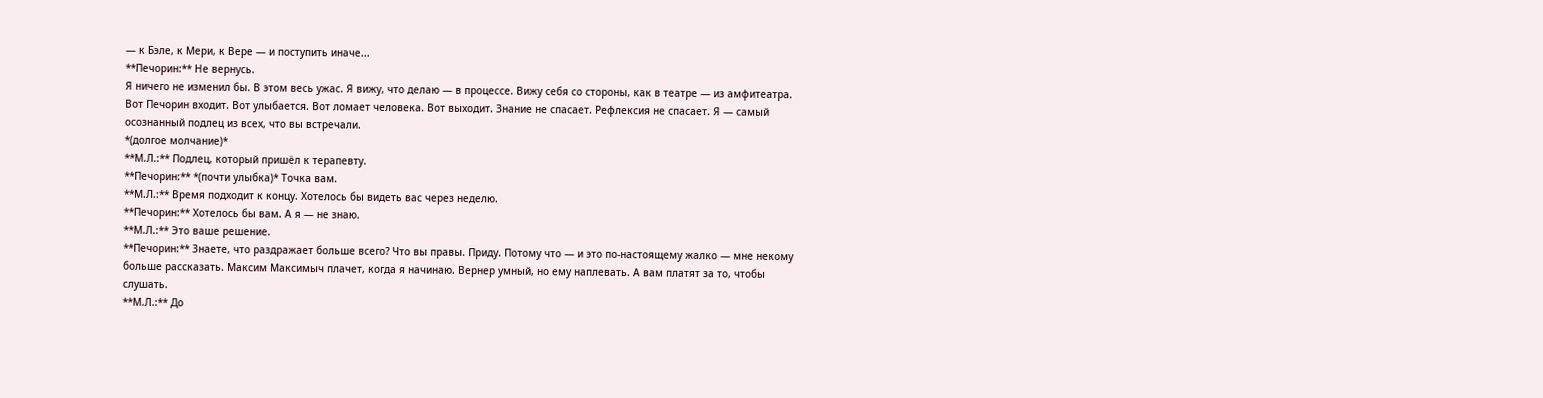— к Бэле, к Мери, к Вере — и поступить иначе...
**Печорин:** Не вернусь.
Я ничего не изменил бы. В этом весь ужас. Я вижу, что делаю — в процессе. Вижу себя со стороны, как в театре — из амфитеатра. Вот Печорин входит. Вот улыбается. Вот ломает человека. Вот выходит. Знание не спасает. Рефлексия не спасает. Я — самый осознанный подлец из всех, что вы встречали.
*(долгое молчание)*
**М.Л.:** Подлец, который пришёл к терапевту.
**Печорин:** *(почти улыбка)* Точка вам.
**М.Л.:** Время подходит к концу. Хотелось бы видеть вас через неделю.
**Печорин:** Хотелось бы вам. А я — не знаю.
**М.Л.:** Это ваше решение.
**Печорин:** Знаете, что раздражает больше всего? Что вы правы. Приду. Потому что — и это по-настоящему жалко — мне некому больше рассказать. Максим Максимыч плачет, когда я начинаю. Вернер умный, но ему наплевать. А вам платят за то, чтобы слушать.
**М.Л.:** До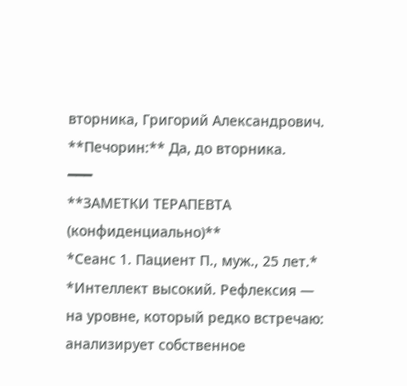вторника, Григорий Александрович.
**Печорин:** Да, до вторника.
━━━
**ЗАМЕТКИ ТЕРАПЕВТА (конфиденциально)**
*Сеанс 1. Пациент П., муж., 25 лет.*
*Интеллект высокий. Рефлексия — на уровне, который редко встречаю: анализирует собственное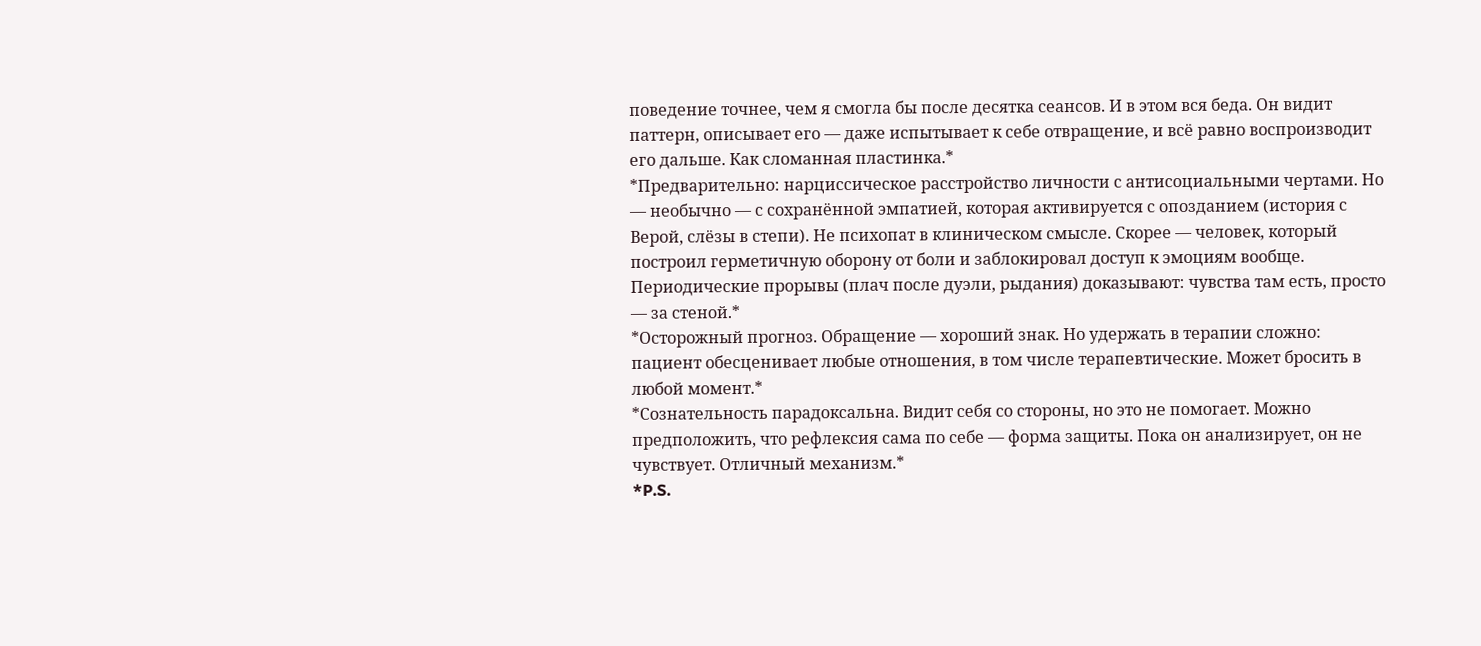поведение точнее, чем я смогла бы после десятка сеансов. И в этом вся беда. Он видит паттерн, описывает его — даже испытывает к себе отвращение, и всё равно воспроизводит его дальше. Как сломанная пластинка.*
*Предварительно: нарциссическое расстройство личности с антисоциальными чертами. Но — необычно — с сохранённой эмпатией, которая активируется с опозданием (история с Верой, слёзы в степи). Не психопат в клиническом смысле. Скорее — человек, который построил герметичную оборону от боли и заблокировал доступ к эмоциям вообще. Периодические прорывы (плач после дуэли, рыдания) доказывают: чувства там есть, просто — за стеной.*
*Осторожный прогноз. Обращение — хороший знак. Но удержать в терапии сложно: пациент обесценивает любые отношения, в том числе терапевтические. Может бросить в любой момент.*
*Сознательность парадоксальна. Видит себя со стороны, но это не помогает. Можно предположить, что рефлексия сама по себе — форма защиты. Пока он анализирует, он не чувствует. Отличный механизм.*
*P.S.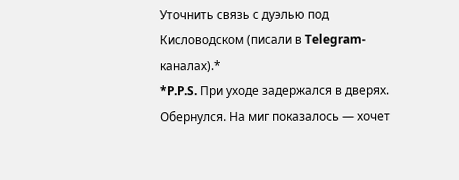Уточнить связь с дуэлью под Кисловодском (писали в Telegram-каналах).*
*P.P.S. При уходе задержался в дверях. Обернулся. На миг показалось — хочет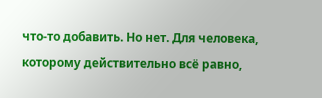что-то добавить. Но нет. Для человека, которому действительно всё равно,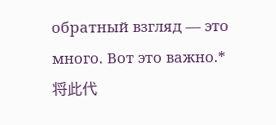обратный взгляд — это много. Вот это важно.*
将此代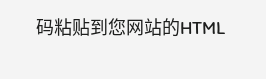码粘贴到您网站的HTML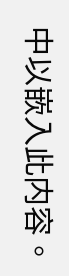中以嵌入此内容。